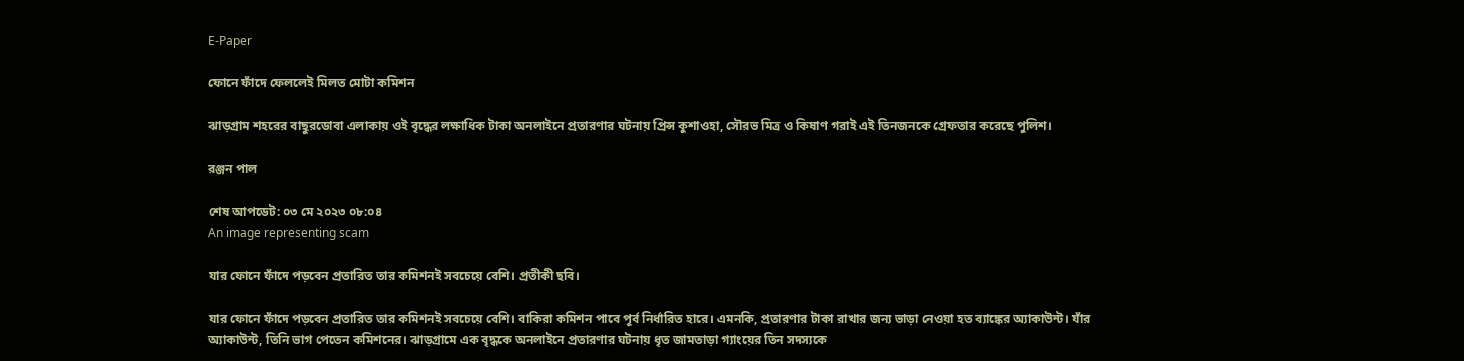E-Paper

ফোনে ফাঁদে ফেললেই মিলত মোটা কমিশন

ঝাড়গ্রাম শহরের বাছুরডোবা এলাকায় ওই বৃদ্ধের লক্ষাধিক টাকা অনলাইনে প্রতারণার ঘটনায় প্রিন্স কুশাওহা, সৌরভ মিত্র ও কিষাণ গরাই এই তিনজনকে গ্রেফতার করেছে পুলিশ।

রঞ্জন পাল

শেষ আপডেট: ০৩ মে ২০২৩ ০৮:০৪
An image representing scam

যার ফোনে ফাঁদে পড়বেন প্রতারিত তার কমিশনই সবচেয়ে বেশি। প্রতীকী ছবি।

যার ফোনে ফাঁদে পড়বেন প্রতারিত তার কমিশনই সবচেয়ে বেশি। বাকিরা কমিশন পাবে পূর্ব নির্ধারিত হারে। এমনকি, প্রতারণার টাকা রাখার জন্য ভাড়া নেওয়া হত ব্যাঙ্কের অ্যাকাউন্ট। যাঁর অ্যাকাউন্ট, তিনি ভাগ পেতেন কমিশনের। ঝাড়গ্রামে এক বৃদ্ধকে অনলাইনে প্রতারণার ঘটনায় ধৃত জামতাড়া গ্যাংয়ের তিন সদস্যকে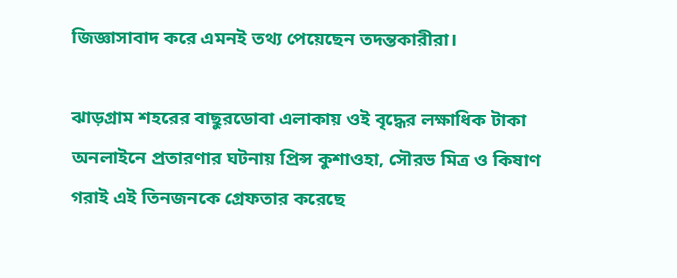জিজ্ঞাসাবাদ করে এমনই তথ্য পেয়েছেন তদন্তকারীরা।

ঝাড়গ্রাম শহরের বাছুরডোবা এলাকায় ওই বৃদ্ধের লক্ষাধিক টাকা অনলাইনে প্রতারণার ঘটনায় প্রিন্স কুশাওহা, সৌরভ মিত্র ও কিষাণ গরাই এই তিনজনকে গ্রেফতার করেছে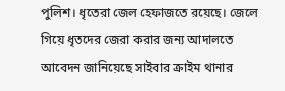পুলিশ। ধৃতেরা জেল হেফাজতে রয়েছে। জেলে গিয়ে ধৃতদের জেরা করার জন্য আদালতে আবেদন জানিয়েছে সাইবার ক্রাইম থানার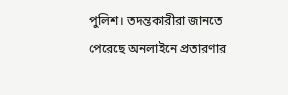পুলিশ। তদন্তকারীরা জানতে পেরেছে অনলাইনে প্রতারণার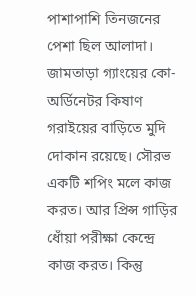পাশাপাশি তিনজনের পেশা ছিল আলাদা। জামতাড়া গ্যাংয়ের কো-অর্ডিনেটর কিষাণ গরাইয়ের বাড়িতে মুদি দোকান রয়েছে। সৌরভ একটি শপিং মলে কাজ করত। আর প্রিন্স গাড়ির ধোঁয়া পরীক্ষা কেন্দ্রে কাজ করত। কিন্তু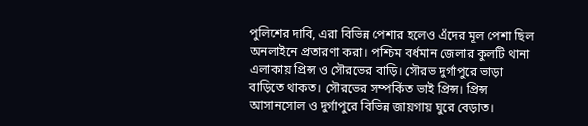পুলিশের দাবি, এরা বিভিন্ন পেশার হলেও এঁদের মূল পেশা ছিল অনলাইনে প্রতারণা করা। পশ্চিম বর্ধমান জেলার কুলটি থানা এলাকায় প্রিন্স ও সৌরভের বাড়ি। সৌরভ দুর্গাপুরে ভাড়া বাড়িতে থাকত। সৌরভের সম্পর্কিত ভাই প্রিন্স। প্রিন্স আসানসোল ও দুর্গাপুরে বিভিন্ন জায়গায় ঘুরে বেড়াত।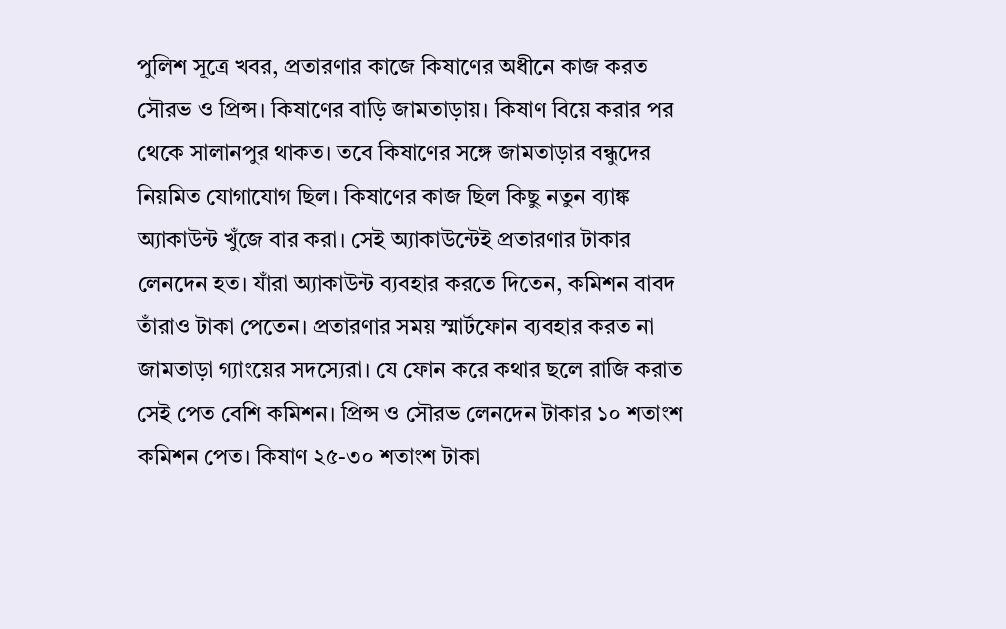পুলিশ সূত্রে খবর, প্রতারণার কাজে কিষাণের অধীনে কাজ করত সৌরভ ও প্রিন্স। কিষাণের বাড়ি জামতাড়ায়। কিষাণ বিয়ে করার পর থেকে সালানপুর থাকত। তবে কিষাণের সঙ্গে জামতাড়ার বন্ধুদের নিয়মিত যোগাযোগ ছিল। কিষাণের কাজ ছিল কিছু নতুন ব্যাঙ্ক অ্যাকাউন্ট খুঁজে বার করা। সেই অ্যাকাউন্টেই প্রতারণার টাকার লেনদেন হত। যাঁরা অ্যাকাউন্ট ব্যবহার করতে দিতেন, কমিশন বাবদ তাঁরাও টাকা পেতেন। প্রতারণার সময় স্মার্টফোন ব্যবহার করত না জামতাড়া গ্যাংয়ের সদস্যেরা। যে ফোন করে কথার ছলে রাজি করাত সেই পেত বেশি কমিশন। প্রিন্স ও সৌরভ লেনদেন টাকার ১০ শতাংশ কমিশন পেত। কিষাণ ২৫-৩০ শতাংশ টাকা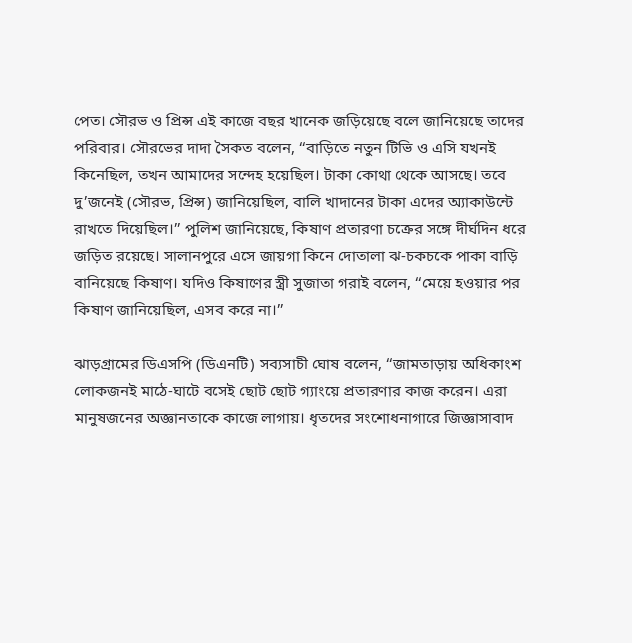পেত। সৌরভ ও প্রিন্স এই কাজে বছর খানেক জড়িয়েছে বলে জানিয়েছে তাদের পরিবার। সৌরভের দাদা সৈকত বলেন, ‘‘বাড়িতে নতুন টিভি ও এসি যখনই কিনেছিল, তখন আমাদের সন্দেহ হয়েছিল। টাকা কোথা থেকে আসছে। তবে দু’জনেই (সৌরভ, প্রিন্স) জানিয়েছিল, বালি খাদানের টাকা এদের অ্যাকাউন্টে রাখতে দিয়েছিল।’’ পুলিশ জানিয়েছে, কিষাণ প্রতারণা চক্রের সঙ্গে দীর্ঘদিন ধরে জড়িত রয়েছে। সালানপুরে এসে জায়গা কিনে দোতালা ঝ-চকচকে পাকা বাড়ি বানিয়েছে কিষাণ। যদিও কিষাণের স্ত্রী সুজাতা গরাই বলেন, ‘‘মেয়ে হওয়ার পর কিষাণ জানিয়েছিল, এসব করে না।’’

ঝাড়গ্রামের ডিএসপি (ডিএনটি) সব্যসাচী ঘোষ বলেন, ‘‘জামতাড়ায় অধিকাংশ লোকজনই মাঠে-ঘাটে বসেই ছোট ছোট গ্যাংয়ে প্রতারণার কাজ করেন। এরা মানুষজনের অজ্ঞানতাকে কাজে লাগায়। ধৃতদের সংশোধনাগারে জিজ্ঞাসাবাদ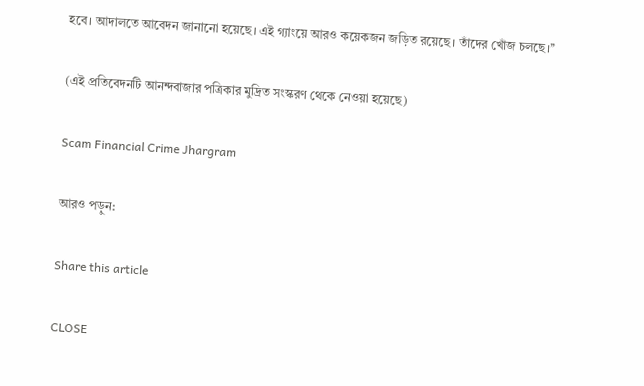হবে। আদালতে আবেদন জানানো হয়েছে। এই গ্যাংয়ে আরও কয়েকজন জড়িত রয়েছে। তাঁদের খোঁজ চলছে।’’

(এই প্রতিবেদনটি আনন্দবাজার পত্রিকার মুদ্রিত সংস্করণ থেকে নেওয়া হয়েছে)

Scam Financial Crime Jhargram

আরও পড়ুন:

Share this article

CLOSE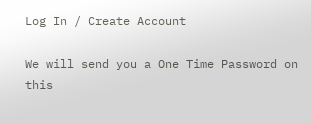Log In / Create Account

We will send you a One Time Password on this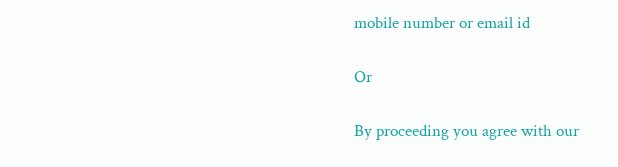mobile number or email id

Or

By proceeding you agree with our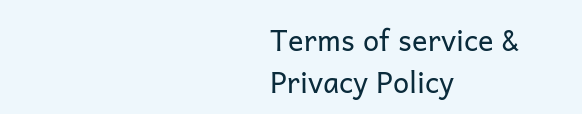Terms of service & Privacy Policy